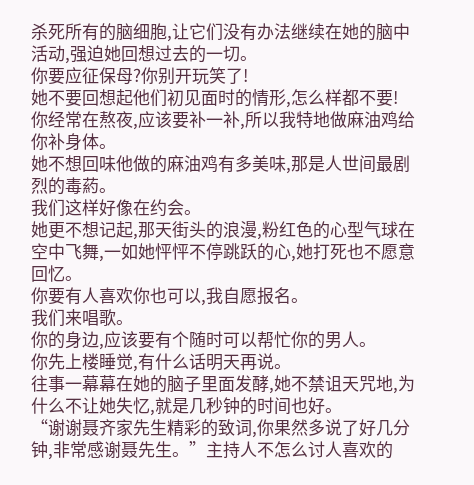杀死所有的脑细胞,让它们没有办法继续在她的脑中活动,强迫她回想过去的一切。
你要应征保母?你别开玩笑了!
她不要回想起他们初见面时的情形,怎么样都不要!
你经常在熬夜,应该要补一补,所以我特地做麻油鸡给你补身体。
她不想回味他做的麻油鸡有多美味,那是人世间最剧烈的毒葯。
我们这样好像在约会。
她更不想记起,那天街头的浪漫,粉红色的心型气球在空中飞舞,一如她怦怦不停跳跃的心,她打死也不愿意回忆。
你要有人喜欢你也可以,我自愿报名。
我们来唱歌。
你的身边,应该要有个随时可以帮忙你的男人。
你先上楼睡觉,有什么话明天再说。
往事一幕幕在她的脑子里面发酵,她不禁诅天咒地,为什么不让她失忆,就是几秒钟的时间也好。
“谢谢聂齐家先生精彩的致词,你果然多说了好几分钟,非常感谢聂先生。”主持人不怎么讨人喜欢的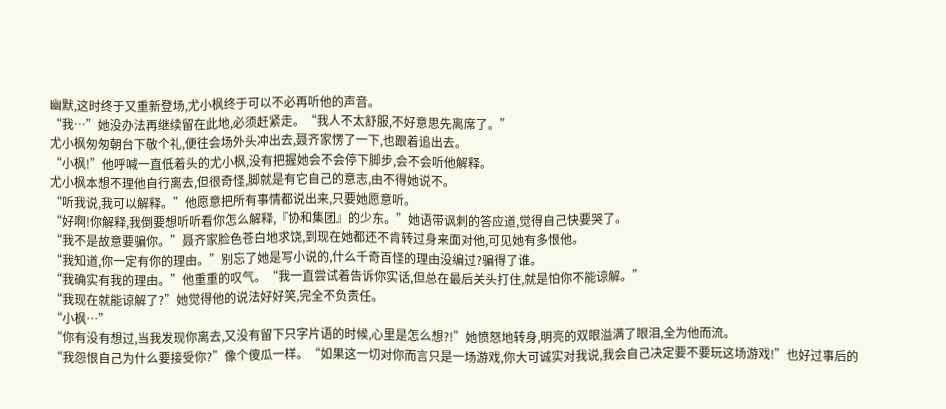幽默,这时终于又重新登场,尤小枫终于可以不必再听他的声音。
“我…”她没办法再继续留在此地,必须赶紧走。“我人不太舒服,不好意思先离席了。”
尤小枫匆匆朝台下敬个礼,便往会场外头冲出去,聂齐家愣了一下,也跟着追出去。
“小枫!”他呼喊一直低着头的尤小枫,没有把握她会不会停下脚步,会不会听他解释。
尤小枫本想不理他自行离去,但很奇怪,脚就是有它自己的意志,由不得她说不。
“听我说,我可以解释。”他愿意把所有事情都说出来,只要她愿意听。
“好啊!你解释,我倒要想听听看你怎么解释,『协和集团』的少东。”她语带讽刺的答应道,觉得自己快要哭了。
“我不是故意要骗你。”聂齐家脸色苍白地求饶,到现在她都还不肯转过身来面对他,可见她有多恨他。
“我知道,你一定有你的理由。”别忘了她是写小说的,什么千奇百怪的理由没编过?骗得了谁。
“我确实有我的理由。”他重重的叹气。“我一直尝试着告诉你实话,但总在最后关头打住,就是怕你不能谅解。”
“我现在就能谅解了?”她觉得他的说法好好笑,完全不负责任。
“小枫…”
“你有没有想过,当我发现你离去,又没有留下只字片语的时候,心里是怎么想?!”她愤怒地转身,明亮的双眼溢满了眼泪,全为他而流。
“我怨恨自己为什么要接受你?”像个傻瓜一样。“如果这一切对你而言只是一场游戏,你大可诚实对我说,我会自己决定要不要玩这场游戏!”也好过事后的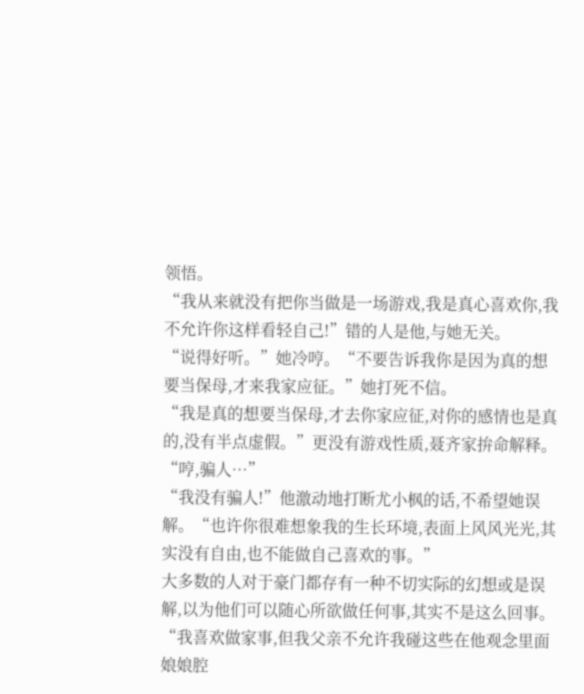领悟。
“我从来就没有把你当做是一场游戏,我是真心喜欢你,我不允许你这样看轻自己!”错的人是他,与她无关。
“说得好听。”她冷哼。“不要告诉我你是因为真的想要当保母,才来我家应征。”她打死不信。
“我是真的想要当保母,才去你家应征,对你的感情也是真的,没有半点虚假。”更没有游戏性质,聂齐家拚命解释。
“哼,骗人…”
“我没有骗人!”他激动地打断尤小枫的话,不希望她误解。“也许你很难想象我的生长环境,表面上风风光光,其实没有自由,也不能做自己喜欢的事。”
大多数的人对于豪门都存有一种不切实际的幻想或是误解,以为他们可以随心所欲做任何事,其实不是这么回事。
“我喜欢做家事,但我父亲不允许我碰这些在他观念里面娘娘腔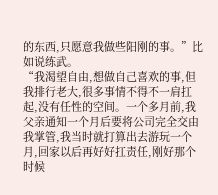的东西,只愿意我做些阳刚的事。”比如说练武。
“我渴望自由,想做自己喜欢的事,但我排行老大,很多事情不得不一肩扛起,没有任性的空间。一个多月前,我父亲通知一个月后要将公司完全交由我掌管,我当时就打算出去游玩一个月,回家以后再好好扛责任,刚好那个时候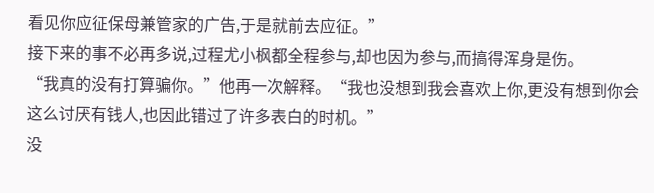看见你应征保母兼管家的广告,于是就前去应征。”
接下来的事不必再多说,过程尤小枫都全程参与,却也因为参与,而搞得浑身是伤。
“我真的没有打算骗你。”他再一次解释。“我也没想到我会喜欢上你,更没有想到你会这么讨厌有钱人,也因此错过了许多表白的时机。”
没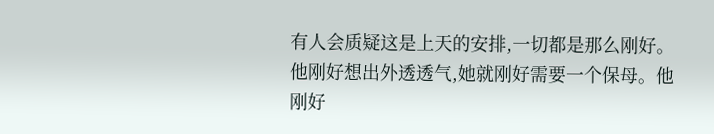有人会质疑这是上天的安排,一切都是那么刚好。他刚好想出外透透气,她就刚好需要一个保母。他刚好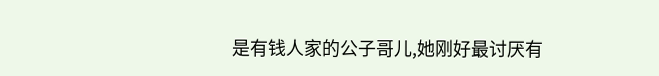是有钱人家的公子哥儿,她刚好最讨厌有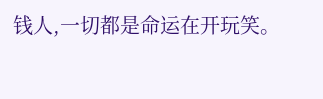钱人,一切都是命运在开玩笑。